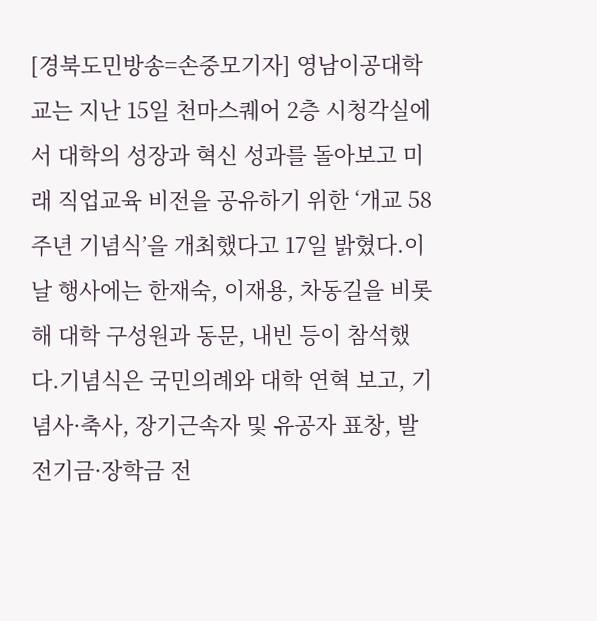[경북도민방송=손중모기자] 영남이공대학교는 지난 15일 천마스퀘어 2층 시청각실에서 대학의 성장과 혁신 성과를 돌아보고 미래 직업교육 비전을 공유하기 위한 ‘개교 58주년 기념식’을 개최했다고 17일 밝혔다.이날 행사에는 한재숙, 이재용, 차동길을 비롯해 대학 구성원과 동문, 내빈 등이 참석했다.기념식은 국민의례와 대학 연혁 보고, 기념사·축사, 장기근속자 및 유공자 표창, 발전기금·장학금 전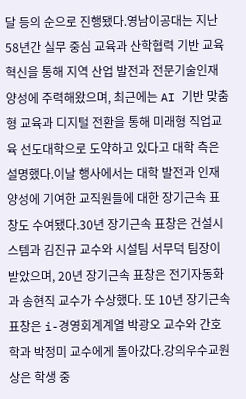달 등의 순으로 진행됐다.영남이공대는 지난 58년간 실무 중심 교육과 산학협력 기반 교육혁신을 통해 지역 산업 발전과 전문기술인재 양성에 주력해왔으며, 최근에는 AI 기반 맞춤형 교육과 디지털 전환을 통해 미래형 직업교육 선도대학으로 도약하고 있다고 대학 측은 설명했다.이날 행사에서는 대학 발전과 인재 양성에 기여한 교직원들에 대한 장기근속 표창도 수여됐다.30년 장기근속 표창은 건설시스템과 김진규 교수와 시설팀 서무덕 팀장이 받았으며, 20년 장기근속 표창은 전기자동화과 송현직 교수가 수상했다. 또 10년 장기근속 표창은 i-경영회계계열 박광오 교수와 간호학과 박정미 교수에게 돌아갔다.강의우수교원상은 학생 중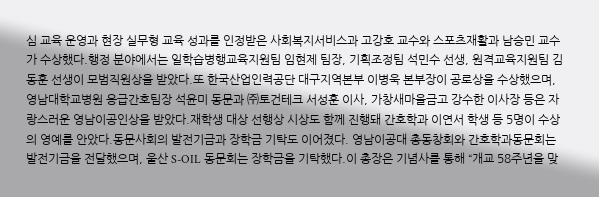심 교육 운영과 현장 실무형 교육 성과를 인정받은 사회복지서비스과 고강호 교수와 스포츠재활과 남승민 교수가 수상했다.행정 분야에서는 일학습병행교육지원팀 임현제 팀장, 기획조정팀 석민수 선생, 원격교육지원팀 김동훈 선생이 모범직원상을 받았다.또 한국산업인력공단 대구지역본부 이병욱 본부장이 공로상을 수상했으며, 영남대학교병원 응급간호팀장 석윤미 동문과 ㈜토건테크 서성훈 이사, 가창새마을금고 강수한 이사장 등은 자랑스러운 영남이공인상을 받았다.재학생 대상 선행상 시상도 함께 진행돼 간호학과 이연서 학생 등 5명이 수상의 영예를 안았다.동문사회의 발전기금과 장학금 기탁도 이어졌다. 영남이공대 총동창회와 간호학과동문회는 발전기금을 전달했으며, 울산 S-OIL 동문회는 장학금을 기탁했다.이 총장은 기념사를 통해 “개교 58주년을 맞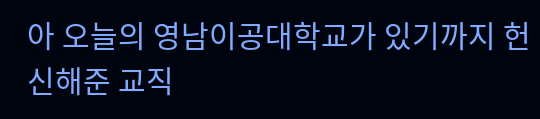아 오늘의 영남이공대학교가 있기까지 헌신해준 교직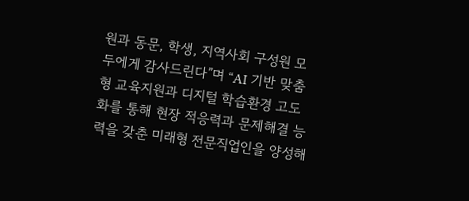원과 동문, 학생, 지역사회 구성원 모두에게 감사드린다”며 “AI 기반 맞춤형 교육지원과 디지털 학습환경 고도화를 통해 현장 적응력과 문제해결 능력을 갖춘 미래형 전문직업인을 양성해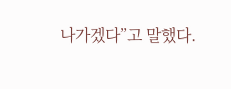나가겠다”고 말했다.